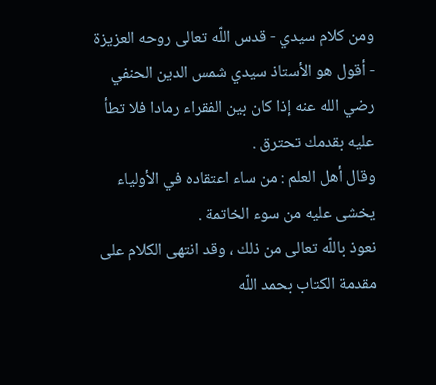ومن كلام سيدي - قدس اللّه تعالى روحه العزيزة - أقول هو الأستاذ سيدي شمس الدين الحنفي رضي الله عنه إذا كان بين الفقراء رمادا فلا تطأ عليه بقدمك تحترق .
وقال أهل العلم : من ساء اعتقاده في الأولياء يخشى عليه من سوء الخاتمة .
نعوذ باللّه تعالى من ذلك ، وقد انتهى الكلام على مقدمة الكتاب بحمد اللّه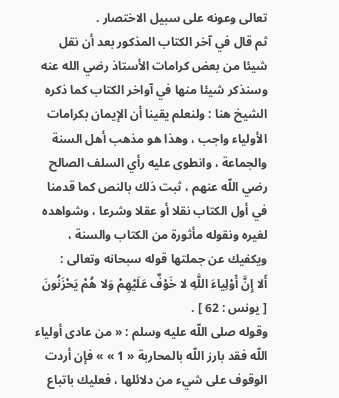تعالى وعونه على سبيل الاختصار .
ثم قال في آخر الكتاب المذكور بعد أن نقل شيئا من بعض كرامات الأستاذ رضي الله عنه وسنذكر شيئا منها في آواخر الكتاب كما ذكره الشيخ هنا : ولنعلم يقينا أن الإيمان بكرامات الأولياء واجب ، وهذا هو مذهب أهل السنة والجماعة ، وانطوى عليه رأي السلف الصالح رضي اللّه عنهم ، ثبت ذلك بالنص كما قدمنا في أول الكتاب نقلا أو عقلا وشرعا ، وشواهده لغيره ونقوله مأثورة من الكتاب والسنة ، ويكفيك عن جملتها قوله سبحانه وتعالى :
أَلا إِنَّ أَوْلِياءَ اللَّهِ لا خَوْفٌ عَلَيْهِمْ وَلا هُمْ يَحْزَنُونَ
[ يونس : 62 ] .
وقوله صلى اللّه عليه وسلم : « من عادى أولياء اللّه فقد بارز اللّه بالمحاربة « 1 » » فإن أردت الوقوف على شيء من دلائلها ، فعليك باتباع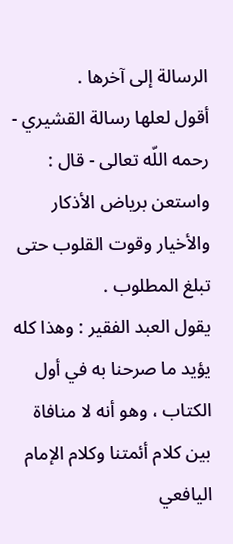الرسالة إلى آخرها .
أقول لعلها رسالة القشيري - رحمه اللّه تعالى - قال : واستعن برياض الأذكار والأخيار وقوت القلوب حتى تبلغ المطلوب .
يقول العبد الفقير : وهذا كله يؤيد ما صرحنا به في أول الكتاب ، وهو أنه لا منافاة بين كلام أئمتنا وكلام الإمام اليافعي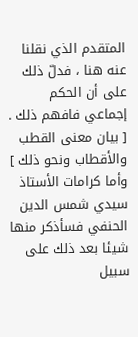المتقدم الذي نقلنا عنه هنا ، فدلّ ذلك على أن الحكم إجماعي فافهم ذلك .
[ بيان معنى القطب والأقطاب ونحو ذلك ]
وأما كرامات الأستاذ سيدي شمس الدين الحنفي فسأذكر منها شيئا بعد ذلك على سبيل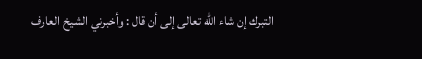التبرك إن شاء اللّه تعالى إلى أن قال : وأخبرني الشيخ العارف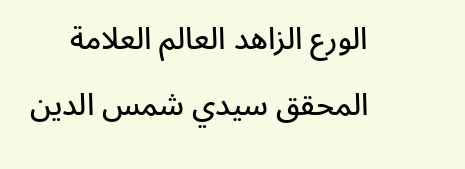الورع الزاهد العالم العلامة المحقق سيدي شمس الدين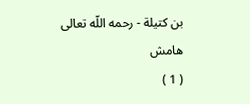بن كتيلة - رحمه اللّه تعالى
هامش
( 1 )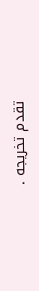تقدم تخريجه .